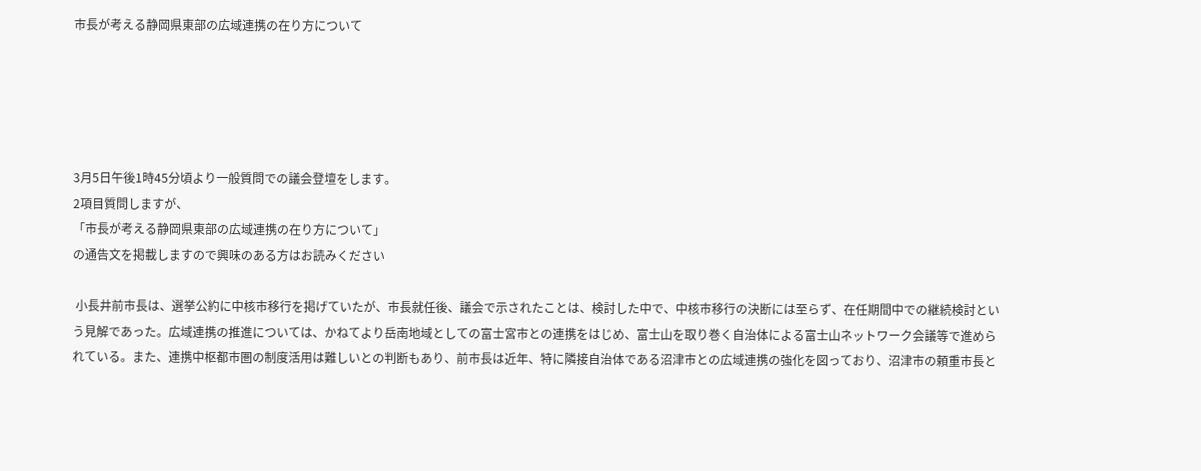市長が考える静岡県東部の広域連携の在り方について





3月5日午後1時45分頃より一般質問での議会登壇をします。
2項目質問しますが、
「市長が考える静岡県東部の広域連携の在り方について」
の通告文を掲載しますので興味のある方はお読みください

 小長井前市長は、選挙公約に中核市移行を掲げていたが、市長就任後、議会で示されたことは、検討した中で、中核市移行の決断には至らず、在任期間中での継続検討という見解であった。広域連携の推進については、かねてより岳南地域としての富士宮市との連携をはじめ、富士山を取り巻く自治体による富士山ネットワーク会議等で進められている。また、連携中枢都市圏の制度活用は難しいとの判断もあり、前市長は近年、特に隣接自治体である沼津市との広域連携の強化を図っており、沼津市の頼重市長と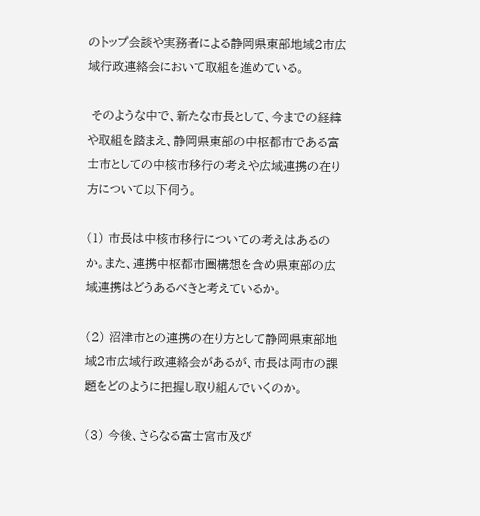のトップ会談や実務者による静岡県東部地域2市広域行政連絡会において取組を進めている。

 そのような中で、新たな市長として、今までの経緯や取組を踏まえ、静岡県東部の中枢都市である富士市としての中核市移行の考えや広域連携の在り方について以下伺う。

(1) 市長は中核市移行についての考えはあるのか。また、連携中枢都市圏構想を含め県東部の広域連携はどうあるべきと考えているか。

(2) 沼津市との連携の在り方として静岡県東部地域2市広域行政連絡会があるが、市長は両市の課題をどのように把握し取り組んでいくのか。

(3) 今後、さらなる富士宮市及び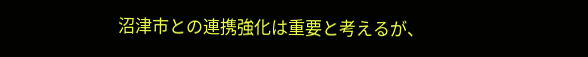沼津市との連携強化は重要と考えるが、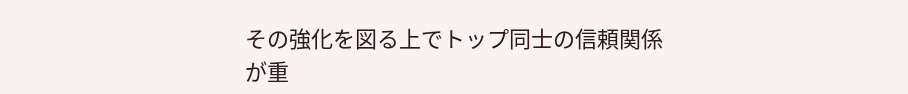その強化を図る上でトップ同士の信頼関係が重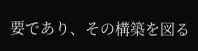要であり、その構築を図る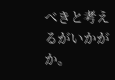べきと考えるがいかがか。